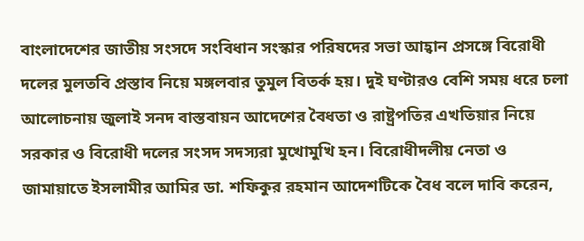বাংলাদেশের জাতীয় সংসদে সংবিধান সংস্কার পরিষদের সভা আহ্বান প্রসঙ্গে বিরোধী দলের মুলতবি প্রস্তাব নিয়ে মঙ্গলবার তুমুল বিতর্ক হয়। দুই ঘণ্টারও বেশি সময় ধরে চলা আলোচনায় জুলাই সনদ বাস্তবায়ন আদেশের বৈধতা ও রাষ্ট্রপতির এখতিয়ার নিয়ে সরকার ও বিরোধী দলের সংসদ সদস্যরা মুখোমুখি হন। বিরোধীদলীয় নেতা ও জামায়াতে ইসলামীর আমির ডা. শফিকুর রহমান আদেশটিকে বৈধ বলে দাবি করেন,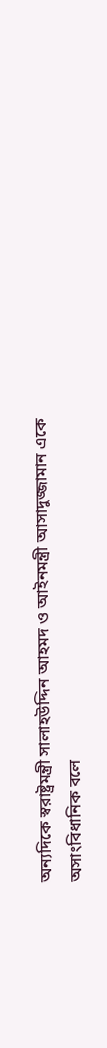অন্যদিকে স্বরাষ্ট্রমন্ত্রী সালাহউদ্দিন আহমদ ও আইনমন্ত্রী আসাদুজ্জামান একে অসাংবিধানিক বলে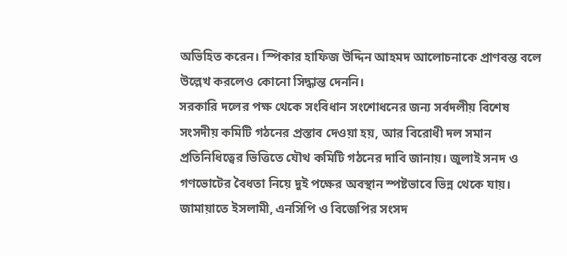অভিহিত করেন। স্পিকার হাফিজ উদ্দিন আহমদ আলোচনাকে প্রাণবন্ত বলে উল্লেখ করলেও কোনো সিদ্ধান্ত দেননি।
সরকারি দলের পক্ষ থেকে সংবিধান সংশোধনের জন্য সর্বদলীয় বিশেষ সংসদীয় কমিটি গঠনের প্রস্তাব দেওয়া হয়, আর বিরোধী দল সমান প্রতিনিধিত্বের ভিত্তিতে যৌথ কমিটি গঠনের দাবি জানায়। জুলাই সনদ ও গণভোটের বৈধতা নিয়ে দুই পক্ষের অবস্থান স্পষ্টভাবে ভিন্ন থেকে যায়। জামায়াতে ইসলামী, এনসিপি ও বিজেপির সংসদ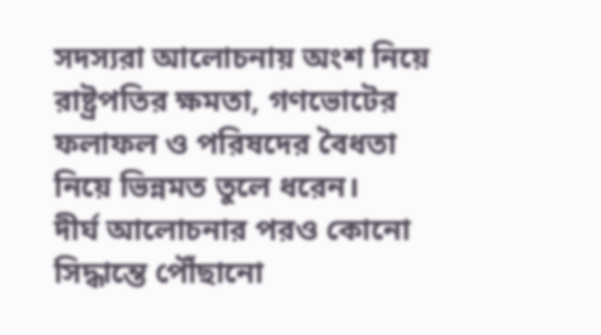সদস্যরা আলোচনায় অংশ নিয়ে রাষ্ট্রপতির ক্ষমতা, গণভোটের ফলাফল ও পরিষদের বৈধতা নিয়ে ভিন্নমত তুলে ধরেন।
দীর্ঘ আলোচনার পরও কোনো সিদ্ধান্তে পৌঁছানো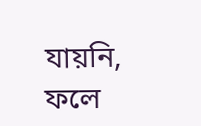যায়নি, ফলে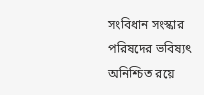সংবিধান সংস্কার পরিষদের ভবিষ্যৎ অনিশ্চিত রয়ে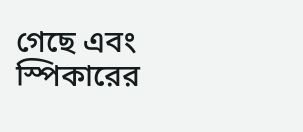গেছে এবং স্পিকারের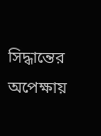সিদ্ধান্তের অপেক্ষায়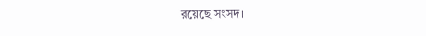রয়েছে সংসদ।